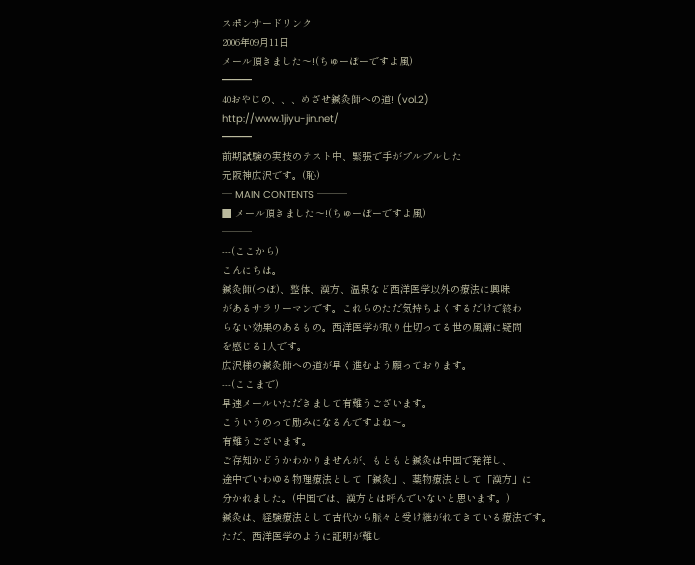スポンサードリンク
2006年09月11日
メール頂きました〜!(ちゅーぼーですよ風)
━━━
40おやじの、、、めざせ鍼灸師への道! (vol.2)
http://www.1jiyu-jin.net/
━━━
前期試験の実技のテスト中、緊張で手がプルプルした
元阪神広沢です。(恥)
─ MAIN CONTENTS ───
■ メール頂きました〜!(ちゅーぼーですよ風)
───
---(ここから)
こんにちは。
鍼灸師(つぼ)、整体、漢方、温泉など西洋医学以外の療法に興味
があるサラリーマンです。これらのただ気持ちよくするだけで終わ
らない効果のあるもの。西洋医学が取り仕切ってる世の風潮に疑問
を感じる1人です。
広沢様の鍼灸師への道が早く進むよう願っております。
---(ここまで)
早速メールいただきまして有難うございます。
こういうのって励みになるんですよね〜。
有難うございます。
ご存知かどうかわかりませんが、もともと鍼灸は中国で発祥し、
途中でいわゆる物理療法として「鍼灸」、薬物療法として「漢方」に
分かれました。(中国では、漢方とは呼んでいないと思います。)
鍼灸は、経験療法として古代から脈々と受け継がれてきている療法です。
ただ、西洋医学のように証明が難し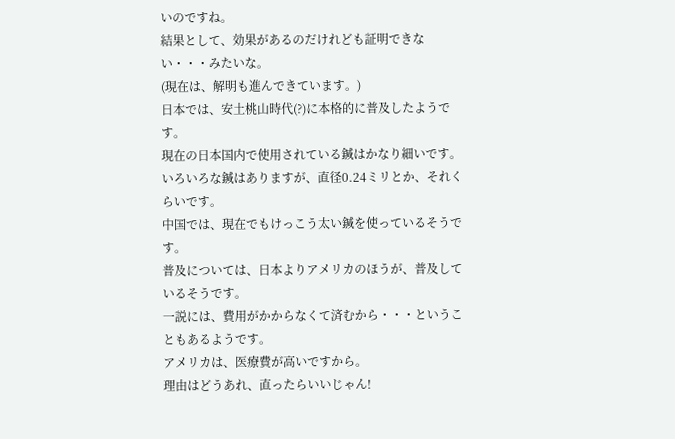いのですね。
結果として、効果があるのだけれども証明できない・・・みたいな。
(現在は、解明も進んできています。)
日本では、安土桃山時代(?)に本格的に普及したようです。
現在の日本国内で使用されている鍼はかなり細いです。
いろいろな鍼はありますが、直径0.24ミリとか、それくらいです。
中国では、現在でもけっこう太い鍼を使っているそうです。
普及については、日本よりアメリカのほうが、普及しているそうです。
一説には、費用がかからなくて済むから・・・ということもあるようです。
アメリカは、医療費が高いですから。
理由はどうあれ、直ったらいいじゃん!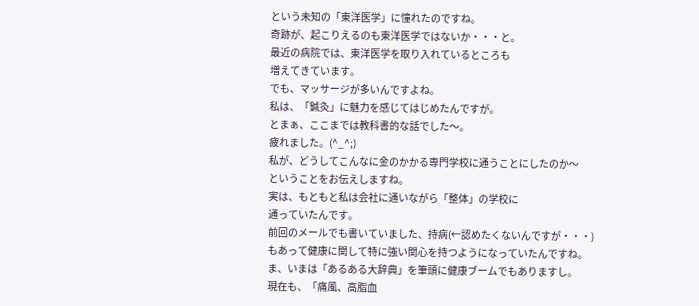という未知の「東洋医学」に憧れたのですね。
奇跡が、起こりえるのも東洋医学ではないか・・・と。
最近の病院では、東洋医学を取り入れているところも
増えてきています。
でも、マッサージが多いんですよね。
私は、「鍼灸」に魅力を感じてはじめたんですが。
とまぁ、ここまでは教科書的な話でした〜。
疲れました。(^_^;)
私が、どうしてこんなに金のかかる専門学校に通うことにしたのか〜
ということをお伝えしますね。
実は、もともと私は会社に通いながら「整体」の学校に
通っていたんです。
前回のメールでも書いていました、持病(←認めたくないんですが・・・)
もあって健康に関して特に強い関心を持つようになっていたんですね。
ま、いまは「あるある大辞典」を筆頭に健康ブームでもありますし。
現在も、「痛風、高脂血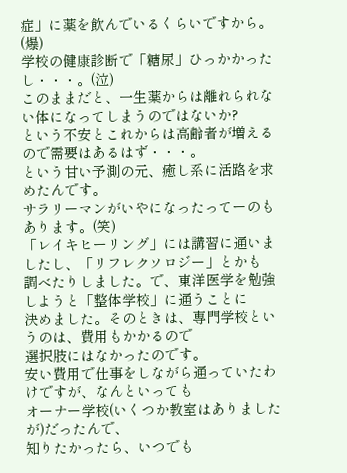症」に薬を飲んでいるくらいですから。(爆)
学校の健康診断で「糖尿」ひっかかったし・・・。(泣)
このままだと、一生薬からは離れられない体になってしまうのではないか?
という不安とこれからは高齢者が増えるので需要はあるはず・・・。
という甘い予測の元、癒し系に活路を求めたんです。
サラリーマンがいやになったってーのもあります。(笑)
「レイキヒーリング」には講習に通いましたし、「リフレクソロジー」とかも
調べたりしました。で、東洋医学を勉強しようと「整体学校」に通うことに
決めました。そのときは、専門学校というのは、費用もかかるので
選択肢にはなかったのです。
安い費用で仕事をしながら通っていたわけですが、なんといっても
オーナー学校(いくつか教室はありましたが)だったんで、
知りたかったら、いつでも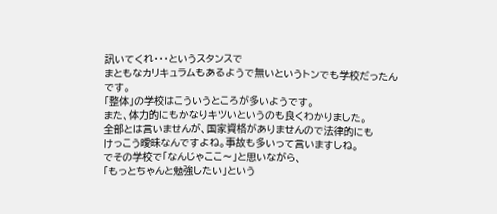訊いてくれ・・・というスタンスで
まともなカリキュラムもあるようで無いというトンでも学校だったんです。
「整体」の学校はこういうところが多いようです。
また、体力的にもかなりキツいというのも良くわかりました。
全部とは言いませんが、国家資格がありませんので法律的にも
けっこう曖昧なんですよね。事故も多いって言いますしね。
でその学校で「なんじゃここ〜」と思いながら、
「もっとちゃんと勉強したい」という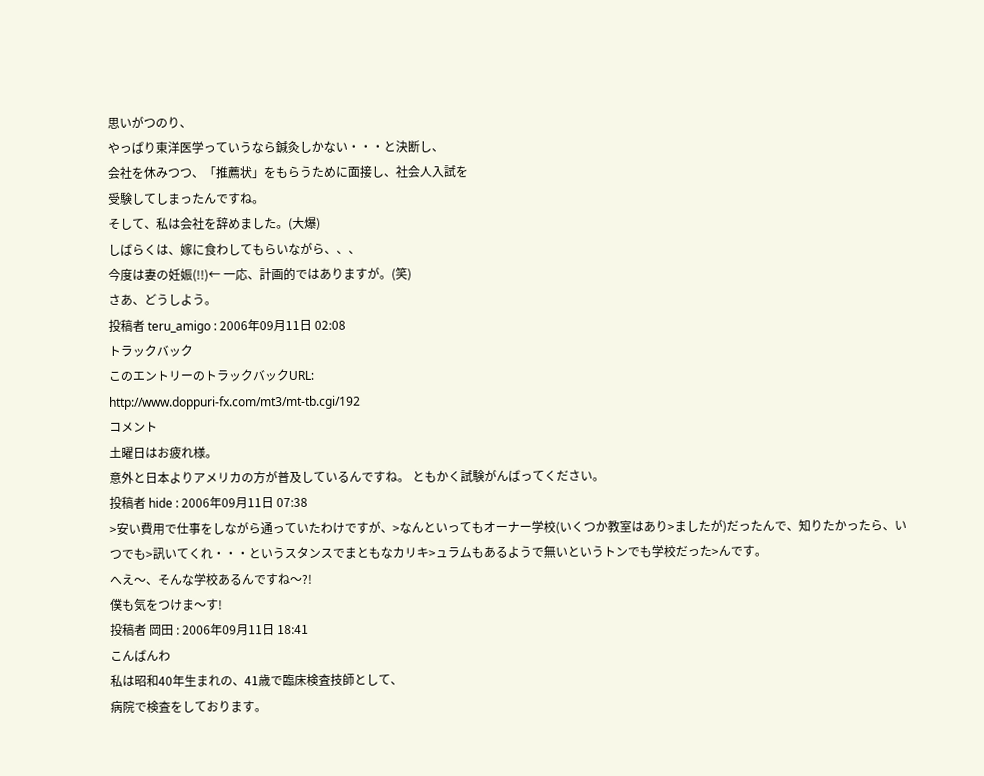思いがつのり、
やっぱり東洋医学っていうなら鍼灸しかない・・・と決断し、
会社を休みつつ、「推薦状」をもらうために面接し、社会人入試を
受験してしまったんですね。
そして、私は会社を辞めました。(大爆)
しばらくは、嫁に食わしてもらいながら、、、
今度は妻の妊娠(!!)← 一応、計画的ではありますが。(笑)
さあ、どうしよう。
投稿者 teru_amigo : 2006年09月11日 02:08
トラックバック
このエントリーのトラックバックURL:
http://www.doppuri-fx.com/mt3/mt-tb.cgi/192
コメント
土曜日はお疲れ様。
意外と日本よりアメリカの方が普及しているんですね。 ともかく試験がんばってください。
投稿者 hide : 2006年09月11日 07:38
>安い費用で仕事をしながら通っていたわけですが、>なんといってもオーナー学校(いくつか教室はあり>ましたが)だったんで、知りたかったら、いつでも>訊いてくれ・・・というスタンスでまともなカリキ>ュラムもあるようで無いというトンでも学校だった>んです。
へえ〜、そんな学校あるんですね〜?!
僕も気をつけま〜す!
投稿者 岡田 : 2006年09月11日 18:41
こんばんわ
私は昭和40年生まれの、41歳で臨床検査技師として、
病院で検査をしております。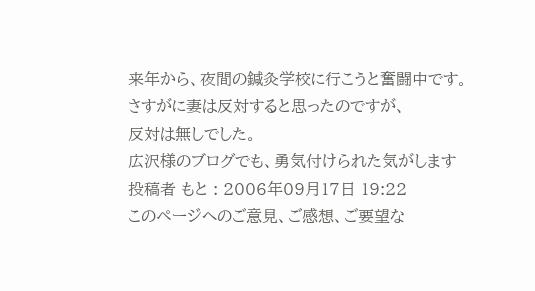来年から、夜間の鍼灸学校に行こうと奮闘中です。
さすがに妻は反対すると思ったのですが、
反対は無しでした。
広沢様のブログでも、勇気付けられた気がします
投稿者 もと : 2006年09月17日 19:22
このページへのご意見、ご感想、ご要望な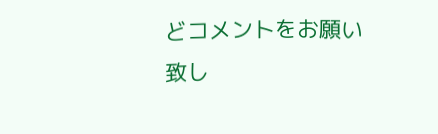どコメントをお願い致し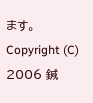ます。Copyright (C) 2006 鍼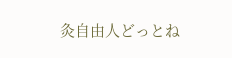灸自由人どっとね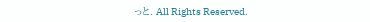っと. All Rights Reserved.